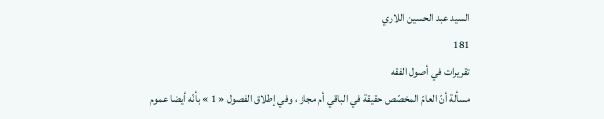السيد عبد الحسين اللاري
181
تقريرات في أصول الفقه
مسألة أنّ العامّ المخصّص حقيقة في الباقي أم مجاز ، وفي إطلاق الفصول « 1 » بأنّه أيضا عموم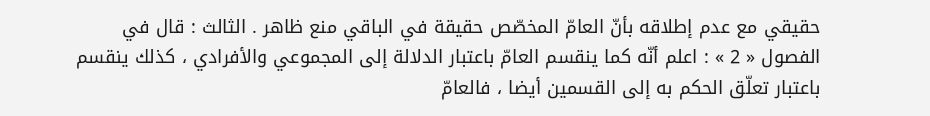حقيقي مع عدم إطلاقه بأنّ العامّ المخصّص حقيقة في الباقي منع ظاهر . الثالث : قال في الفصول « 2 » : اعلم أنّه كما ينقسم العامّ باعتبار الدلالة إلى المجموعي والأفرادي ، كذلك ينقسم باعتبار تعلّق الحكم به إلى القسمين أيضا ، فالعامّ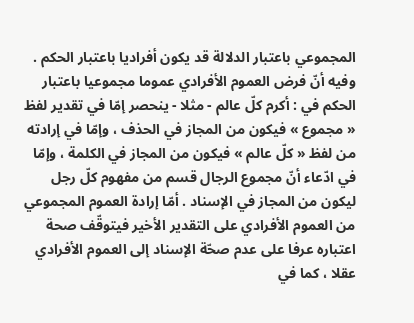المجموعي باعتبار الدلالة قد يكون أفراديا باعتبار الحكم . وفيه أنّ فرض العموم الأفرادي عموما مجموعيا باعتبار الحكم في : أكرم كلّ عالم - مثلا - ينحصر إمّا في تقدير لفظ « مجموع » فيكون من المجاز في الحذف ، وإمّا في إرادته من لفظ « كلّ عالم » فيكون من المجاز في الكلمة ، وإمّا في ادّعاء أنّ مجموع الرجال قسم من مفهوم كلّ رجل ليكون من المجاز في الإسناد . أمّا إرادة العموم المجموعي من العموم الأفرادي على التقدير الأخير فيتوقّف صحة اعتباره عرفا على عدم صحّة الإسناد إلى العموم الأفرادي عقلا ، كما في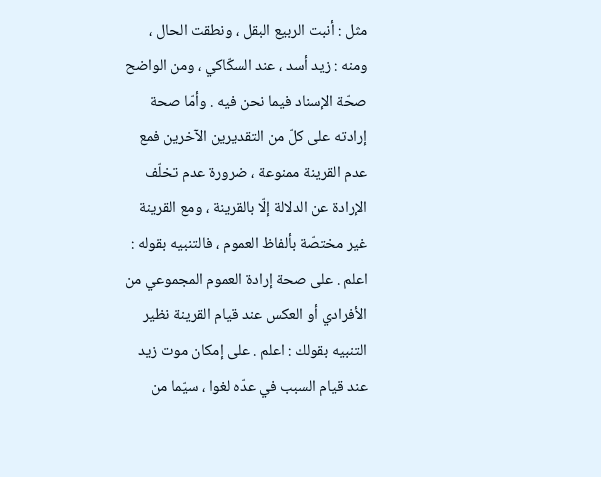مثل : أنبت الربيع البقل ، ونطقت الحال ، ومنه : زيد أسد ، عند السكّاكي ، ومن الواضح صحّة الإسناد فيما نحن فيه . وأمّا صحة إرادته على كلّ من التقديرين الآخرين فمع عدم القرينة ممنوعة ، ضرورة عدم تخلّف الإرادة عن الدلالة إلّا بالقرينة ، ومع القرينة غير مختصّة بألفاظ العموم ، فالتنبيه بقوله : اعلم . على صحة إرادة العموم المجموعي من الأفرادي أو العكس عند قيام القرينة نظير التنبيه بقولك : اعلم . على إمكان موت زيد عند قيام السبب في عدّه لغوا ، سيّما من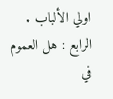اولي الألباب . الرابع : هل العموم في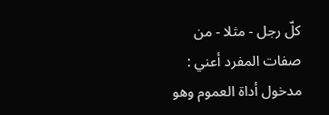كلّ رجل - مثلا - من صفات المفرد أعني : مدخول أداة العموم وهو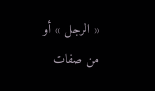« الرجل » أو من صفات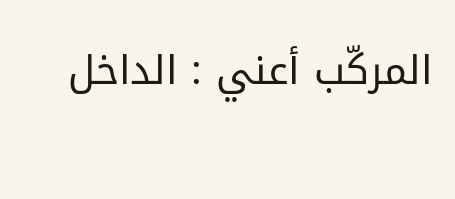المركّب أعني : الداخل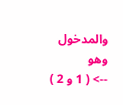والمدخول وهو
--> ( 1 و 2 )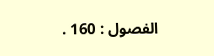الفصول : 160 .